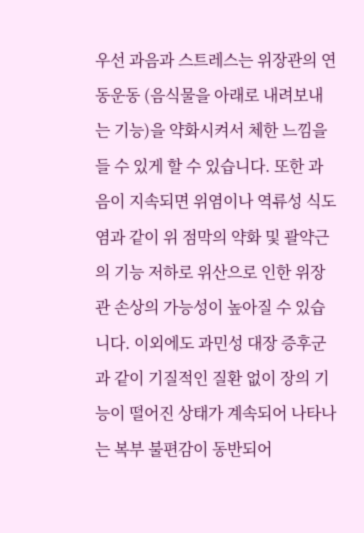우선 과음과 스트레스는 위장관의 연동운동 (음식물을 아래로 내려보내는 기능)을 약화시켜서 체한 느낌을 들 수 있게 할 수 있습니다. 또한 과음이 지속되면 위염이나 역류성 식도염과 같이 위 점막의 약화 및 괄약근의 기능 저하로 위산으로 인한 위장관 손상의 가능성이 높아질 수 있습니다. 이외에도 과민성 대장 증후군과 같이 기질적인 질환 없이 장의 기능이 떨어진 상태가 계속되어 나타나는 복부 불편감이 동반되어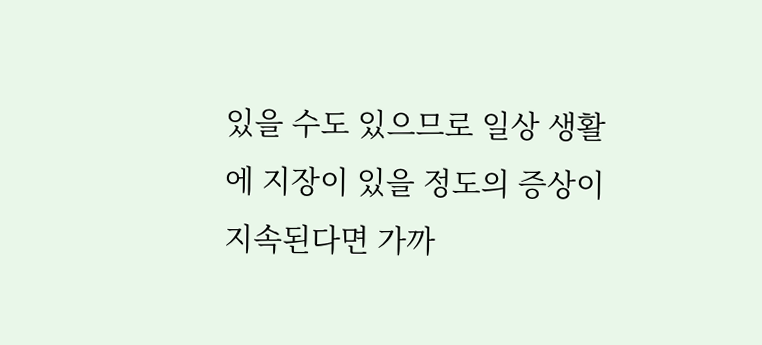있을 수도 있으므로 일상 생활에 지장이 있을 정도의 증상이 지속된다면 가까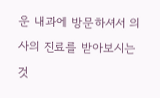운 내과에 방문하셔서 의사의 진료를 받아보시는 것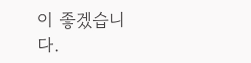이 좋겠습니다.